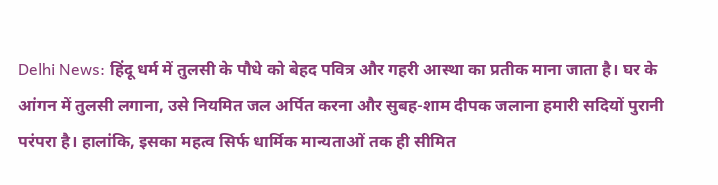Delhi News: हिंदू धर्म में तुलसी के पौधे को बेहद पवित्र और गहरी आस्था का प्रतीक माना जाता है। घर के आंगन में तुलसी लगाना, उसे नियमित जल अर्पित करना और सुबह-शाम दीपक जलाना हमारी सदियों पुरानी परंपरा है। हालांकि, इसका महत्व सिर्फ धार्मिक मान्यताओं तक ही सीमित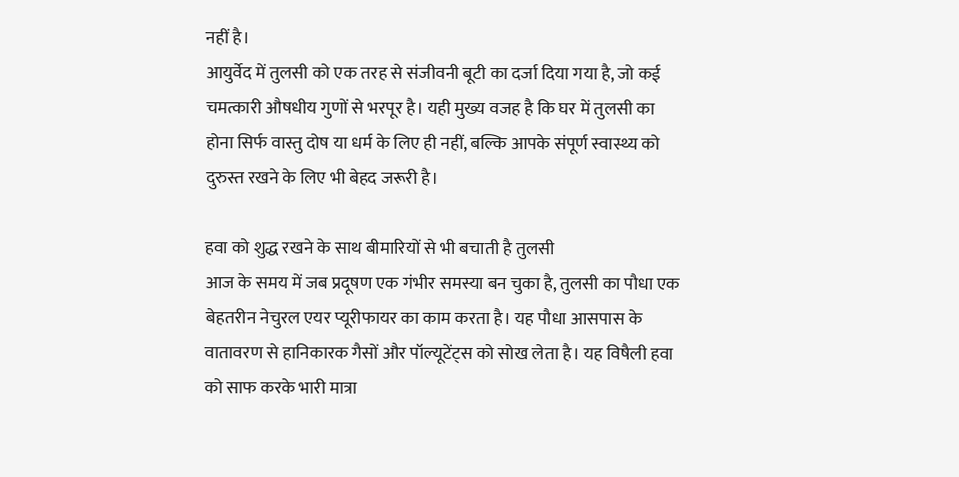नहीं है।
आयुर्वेद में तुलसी को एक तरह से संजीवनी बूटी का दर्जा दिया गया है, जो कई चमत्कारी औषधीय गुणों से भरपूर है। यही मुख्य वजह है कि घर में तुलसी का होना सिर्फ वास्तु दोष या धर्म के लिए ही नहीं, बल्कि आपके संपूर्ण स्वास्थ्य को दुरुस्त रखने के लिए भी बेहद जरूरी है।

हवा को शुद्ध रखने के साथ बीमारियों से भी बचाती है तुलसी
आज के समय में जब प्रदूषण एक गंभीर समस्या बन चुका है, तुलसी का पौधा एक बेहतरीन नेचुरल एयर प्यूरीफायर का काम करता है। यह पौधा आसपास के वातावरण से हानिकारक गैसों और पॉल्यूटेंट्स को सोख लेता है। यह विषैली हवा को साफ करके भारी मात्रा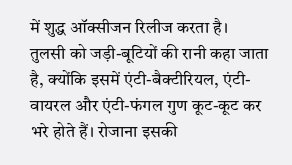में शुद्ध ऑक्सीजन रिलीज करता है।
तुलसी को जड़ी-बूटियों की रानी कहा जाता है, क्योंकि इसमें एंटी-बैक्टीरियल, एंटी-वायरल और एंटी-फंगल गुण कूट-कूट कर भरे होते हैं। रोजाना इसकी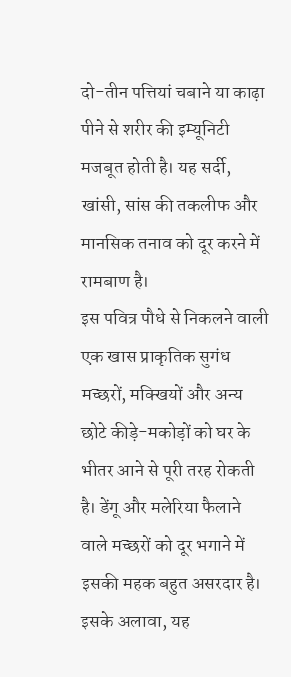दो-तीन पत्तियां चबाने या काढ़ा पीने से शरीर की इम्यूनिटी मजबूत होती है। यह सर्दी, खांसी, सांस की तकलीफ और मानसिक तनाव को दूर करने में रामबाण है।
इस पवित्र पौधे से निकलने वाली एक खास प्राकृतिक सुगंध मच्छरों, मक्खियों और अन्य छोटे कीड़े-मकोड़ों को घर के भीतर आने से पूरी तरह रोकती है। डेंगू और मलेरिया फैलाने वाले मच्छरों को दूर भगाने में इसकी महक बहुत असरदार है। इसके अलावा, यह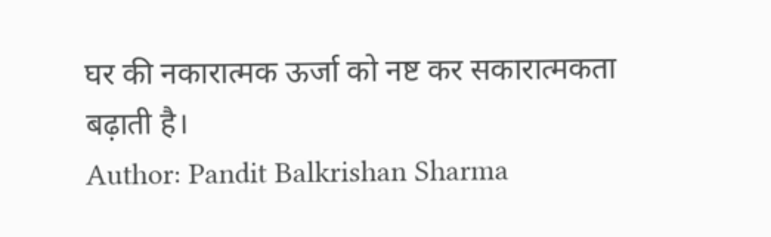घर की नकारात्मक ऊर्जा को नष्ट कर सकारात्मकता बढ़ाती है।
Author: Pandit Balkrishan Sharma